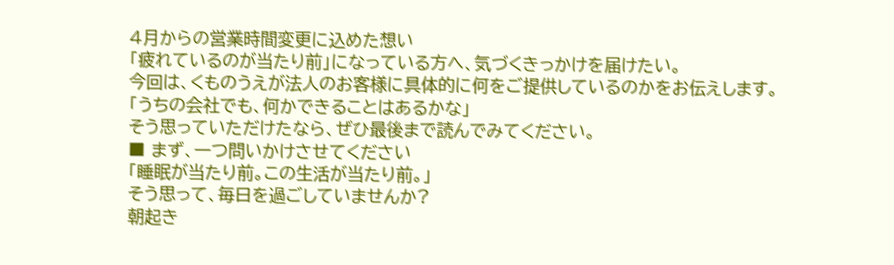4月からの営業時間変更に込めた想い
「疲れているのが当たり前」になっている方へ、気づくきっかけを届けたい。
今回は、くものうえが法人のお客様に具体的に何をご提供しているのかをお伝えします。
「うちの会社でも、何かできることはあるかな」
そう思っていただけたなら、ぜひ最後まで読んでみてください。
■ まず、一つ問いかけさせてください
「睡眠が当たり前。この生活が当たり前。」
そう思って、毎日を過ごしていませんか?
朝起き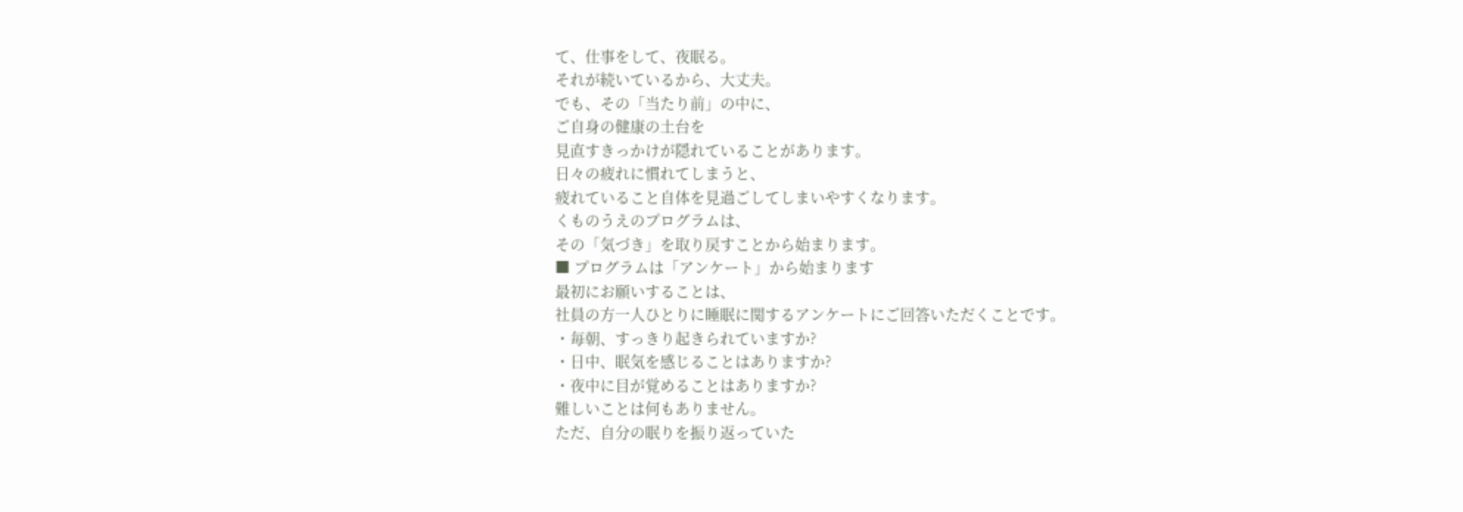て、仕事をして、夜眠る。
それが続いているから、大丈夫。
でも、その「当たり前」の中に、
ご自身の健康の土台を
見直すきっかけが隠れていることがあります。
日々の疲れに慣れてしまうと、
疲れていること自体を見過ごしてしまいやすくなります。
くものうえのプログラムは、
その「気づき」を取り戻すことから始まります。
■ プログラムは「アンケート」から始まります
最初にお願いすることは、
社員の方一人ひとりに睡眠に関するアンケートにご回答いただくことです。
・毎朝、すっきり起きられていますか?
・日中、眠気を感じることはありますか?
・夜中に目が覚めることはありますか?
難しいことは何もありません。
ただ、自分の眠りを振り返っていた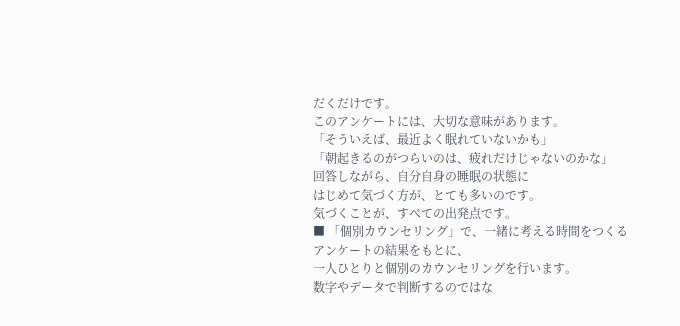だくだけです。
このアンケートには、大切な意味があります。
「そういえば、最近よく眠れていないかも」
「朝起きるのがつらいのは、疲れだけじゃないのかな」
回答しながら、自分自身の睡眠の状態に
はじめて気づく方が、とても多いのです。
気づくことが、すべての出発点です。
■ 「個別カウンセリング」で、一緒に考える時間をつくる
アンケートの結果をもとに、
一人ひとりと個別のカウンセリングを行います。
数字やデータで判断するのではな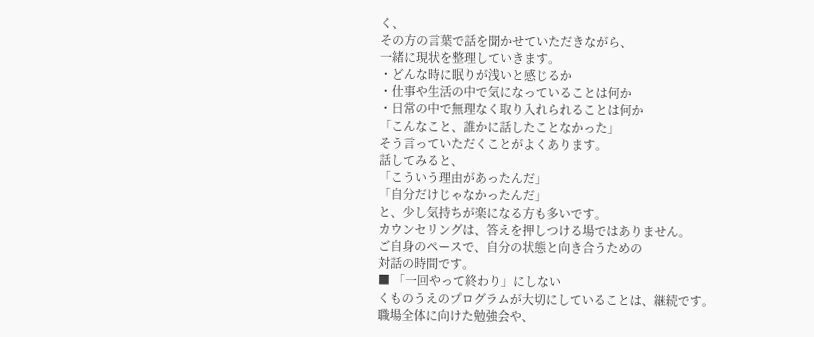く、
その方の言葉で話を聞かせていただきながら、
一緒に現状を整理していきます。
・どんな時に眠りが浅いと感じるか
・仕事や生活の中で気になっていることは何か
・日常の中で無理なく取り入れられることは何か
「こんなこと、誰かに話したことなかった」
そう言っていただくことがよくあります。
話してみると、
「こういう理由があったんだ」
「自分だけじゃなかったんだ」
と、少し気持ちが楽になる方も多いです。
カウンセリングは、答えを押しつける場ではありません。
ご自身のペースで、自分の状態と向き合うための
対話の時間です。
■ 「一回やって終わり」にしない
くものうえのプログラムが大切にしていることは、継続です。
職場全体に向けた勉強会や、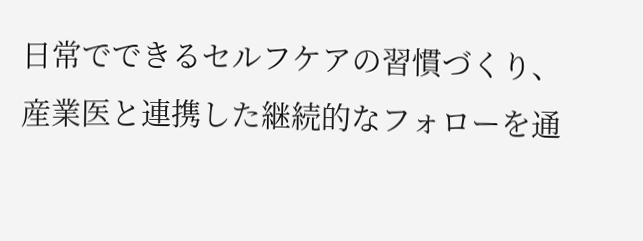日常でできるセルフケアの習慣づくり、
産業医と連携した継続的なフォローを通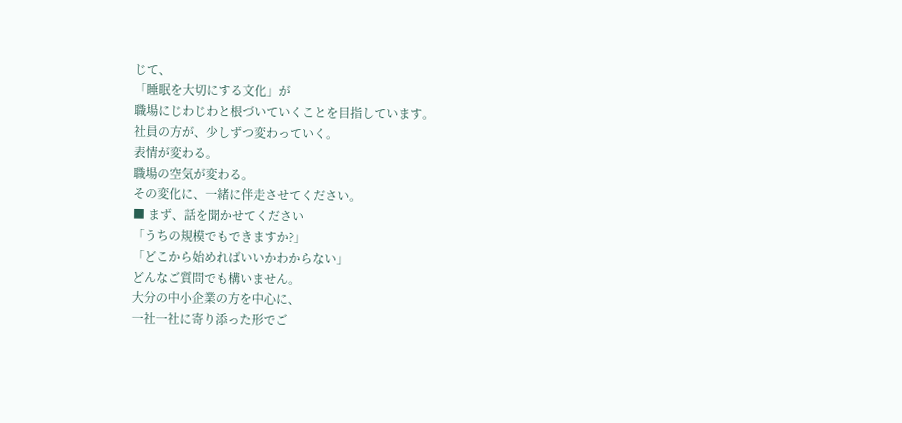じて、
「睡眠を大切にする文化」が
職場にじわじわと根づいていくことを目指しています。
社員の方が、少しずつ変わっていく。
表情が変わる。
職場の空気が変わる。
その変化に、一緒に伴走させてください。
■ まず、話を聞かせてください
「うちの規模でもできますか?」
「どこから始めればいいかわからない」
どんなご質問でも構いません。
大分の中小企業の方を中心に、
一社一社に寄り添った形でご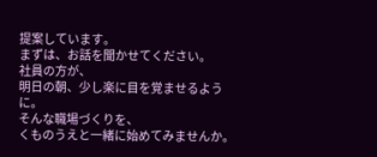提案しています。
まずは、お話を聞かせてください。
社員の方が、
明日の朝、少し楽に目を覚ませるように。
そんな職場づくりを、
くものうえと一緒に始めてみませんか。